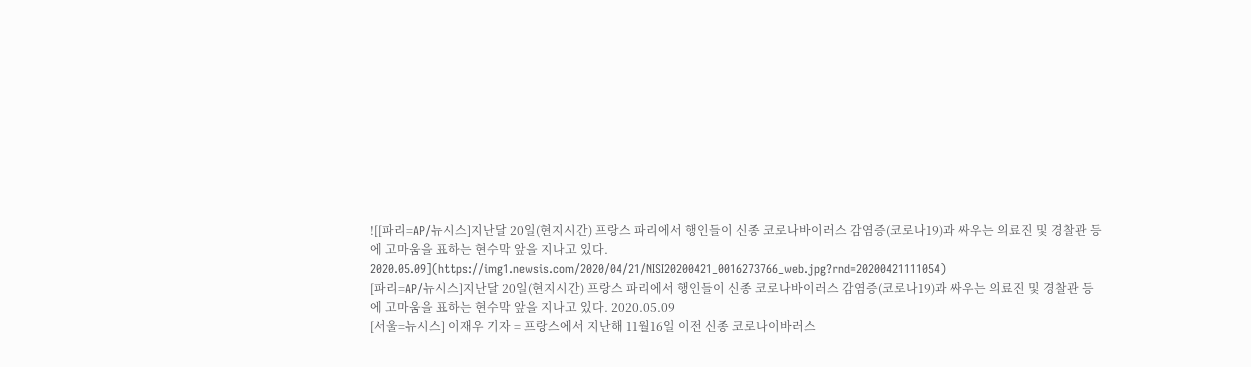![[파리=AP/뉴시스]지난달 20일(현지시간) 프랑스 파리에서 행인들이 신종 코로나바이러스 감염증(코로나19)과 싸우는 의료진 및 경찰관 등에 고마움을 표하는 현수막 앞을 지나고 있다. 2020.05.09](https://img1.newsis.com/2020/04/21/NISI20200421_0016273766_web.jpg?rnd=20200421111054)
[파리=AP/뉴시스]지난달 20일(현지시간) 프랑스 파리에서 행인들이 신종 코로나바이러스 감염증(코로나19)과 싸우는 의료진 및 경찰관 등에 고마움을 표하는 현수막 앞을 지나고 있다. 2020.05.09
[서울=뉴시스] 이재우 기자 = 프랑스에서 지난해 11월16일 이전 신종 코로나이바러스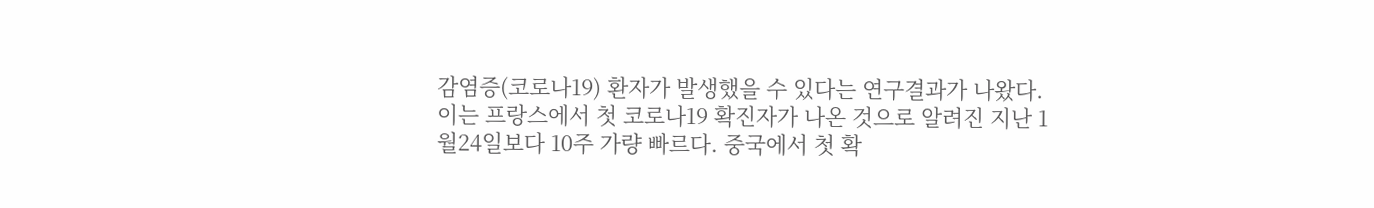감염증(코로나19) 환자가 발생했을 수 있다는 연구결과가 나왔다.
이는 프랑스에서 첫 코로나19 확진자가 나온 것으로 알려진 지난 1월24일보다 10주 가량 빠르다. 중국에서 첫 확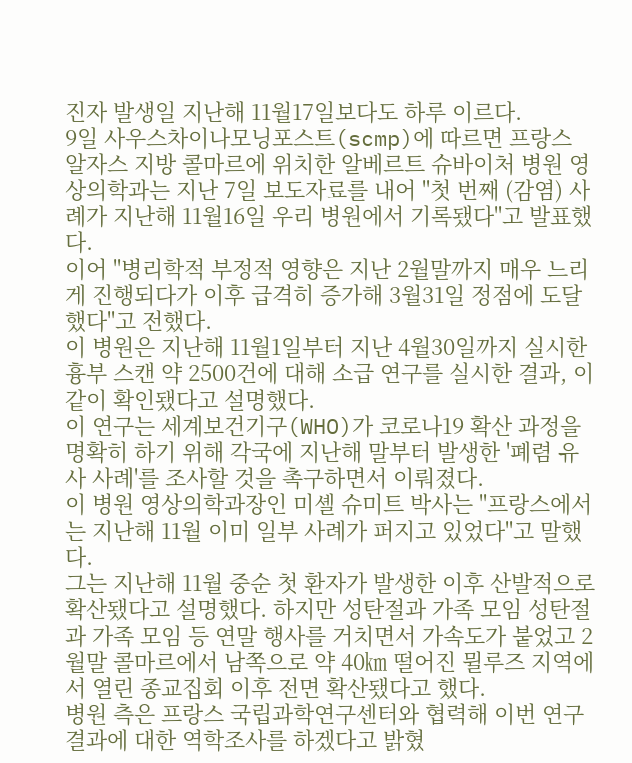진자 발생일 지난해 11월17일보다도 하루 이르다.
9일 사우스차이나모닝포스트(scmp)에 따르면 프랑스 알자스 지방 콜마르에 위치한 알베르트 슈바이처 병원 영상의학과는 지난 7일 보도자료를 내어 "첫 번째 (감염) 사례가 지난해 11월16일 우리 병원에서 기록됐다"고 발표했다.
이어 "병리학적 부정적 영향은 지난 2월말까지 매우 느리게 진행되다가 이후 급격히 증가해 3월31일 정점에 도달했다"고 전했다.
이 병원은 지난해 11월1일부터 지난 4월30일까지 실시한 흉부 스캔 약 2500건에 대해 소급 연구를 실시한 결과, 이같이 확인됐다고 설명했다.
이 연구는 세계보건기구(WHO)가 코로나19 확산 과정을 명확히 하기 위해 각국에 지난해 말부터 발생한 '폐렴 유사 사례'를 조사할 것을 촉구하면서 이뤄졌다.
이 병원 영상의학과장인 미셸 슈미트 박사는 "프랑스에서는 지난해 11월 이미 일부 사례가 퍼지고 있었다"고 말했다.
그는 지난해 11월 중순 첫 환자가 발생한 이후 산발적으로 확산됐다고 설명했다. 하지만 성탄절과 가족 모임 성탄절과 가족 모임 등 연말 행사를 거치면서 가속도가 붙었고 2월말 콜마르에서 남쪽으로 약 40㎞ 떨어진 뮐루즈 지역에서 열린 종교집회 이후 전면 확산됐다고 했다.
병원 측은 프랑스 국립과학연구센터와 협력해 이번 연구결과에 대한 역학조사를 하겠다고 밝혔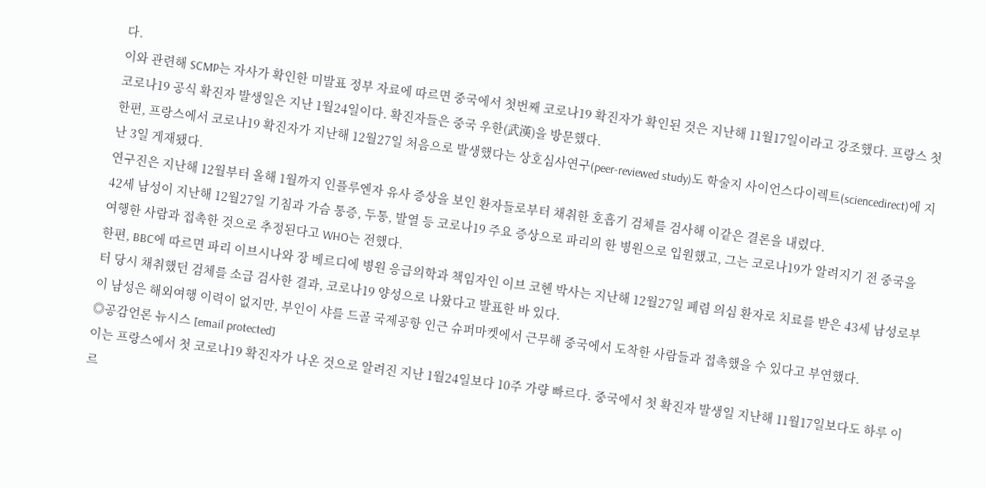다.
이와 관련해 SCMP는 자사가 확인한 미발표 정부 자료에 따르면 중국에서 첫번째 코로나19 확진자가 확인된 것은 지난해 11월17일이라고 강조했다. 프랑스 첫 코로나19 공식 확진자 발생일은 지난 1월24일이다. 확진자들은 중국 우한(武漢)을 방문했다.
한편, 프랑스에서 코로나19 확진자가 지난해 12월27일 처음으로 발생했다는 상호심사연구(peer-reviewed study)도 학술지 사이언스다이렉트(sciencedirect)에 지난 3일 게재됐다.
연구진은 지난해 12월부터 올해 1월까지 인플루엔자 유사 증상을 보인 환자들로부터 채취한 호흡기 검체를 검사해 이같은 결론을 내렸다.
42세 남성이 지난해 12월27일 기침과 가슴 통증, 두통, 발열 등 코로나19 주요 증상으로 파리의 한 병원으로 입원했고, 그는 코로나19가 알려지기 전 중국을 여행한 사람과 접촉한 것으로 추정된다고 WHO는 전했다.
한편, BBC에 따르면 파리 이브시나와 장 베르디에 병원 응급의학과 책임자인 이브 코헨 박사는 지난해 12월27일 폐렴 의심 환자로 치료를 받은 43세 남성로부터 당시 채취했던 검체를 소급 검사한 결과, 코로나19 양성으로 나왔다고 발표한 바 있다.
이 남성은 해외여행 이력이 없지만, 부인이 샤를 드골 국제공항 인근 슈퍼마켓에서 근무해 중국에서 도착한 사람들과 접촉했을 수 있다고 부연했다.
◎공감언론 뉴시스 [email protected]
이는 프랑스에서 첫 코로나19 확진자가 나온 것으로 알려진 지난 1월24일보다 10주 가량 빠르다. 중국에서 첫 확진자 발생일 지난해 11월17일보다도 하루 이르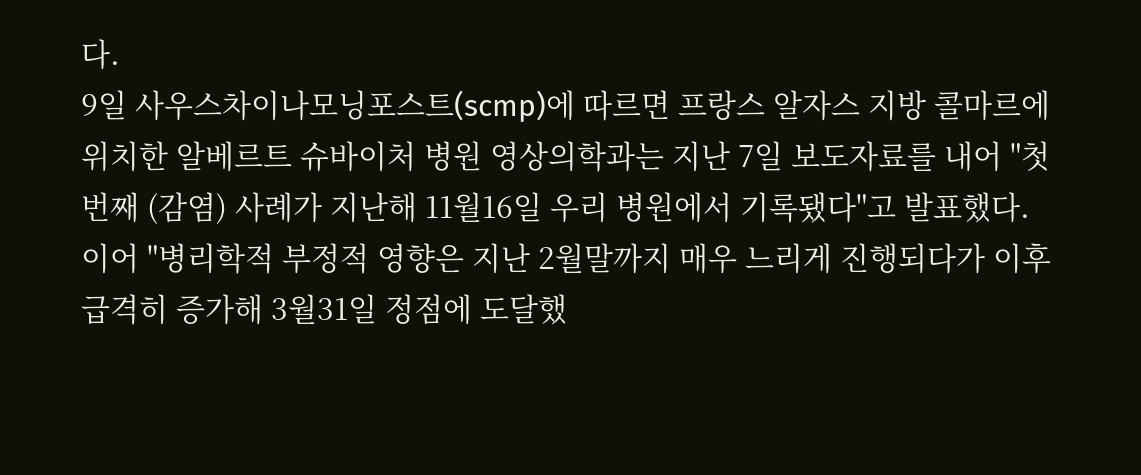다.
9일 사우스차이나모닝포스트(scmp)에 따르면 프랑스 알자스 지방 콜마르에 위치한 알베르트 슈바이처 병원 영상의학과는 지난 7일 보도자료를 내어 "첫 번째 (감염) 사례가 지난해 11월16일 우리 병원에서 기록됐다"고 발표했다.
이어 "병리학적 부정적 영향은 지난 2월말까지 매우 느리게 진행되다가 이후 급격히 증가해 3월31일 정점에 도달했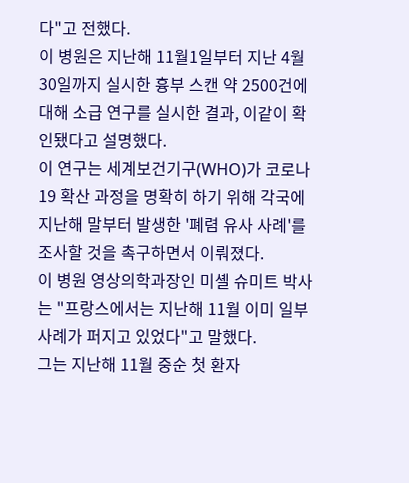다"고 전했다.
이 병원은 지난해 11월1일부터 지난 4월30일까지 실시한 흉부 스캔 약 2500건에 대해 소급 연구를 실시한 결과, 이같이 확인됐다고 설명했다.
이 연구는 세계보건기구(WHO)가 코로나19 확산 과정을 명확히 하기 위해 각국에 지난해 말부터 발생한 '폐렴 유사 사례'를 조사할 것을 촉구하면서 이뤄졌다.
이 병원 영상의학과장인 미셸 슈미트 박사는 "프랑스에서는 지난해 11월 이미 일부 사례가 퍼지고 있었다"고 말했다.
그는 지난해 11월 중순 첫 환자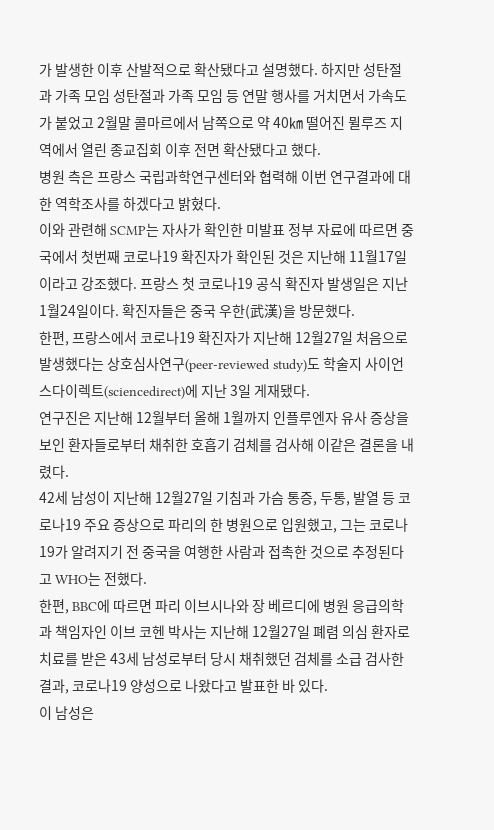가 발생한 이후 산발적으로 확산됐다고 설명했다. 하지만 성탄절과 가족 모임 성탄절과 가족 모임 등 연말 행사를 거치면서 가속도가 붙었고 2월말 콜마르에서 남쪽으로 약 40㎞ 떨어진 뮐루즈 지역에서 열린 종교집회 이후 전면 확산됐다고 했다.
병원 측은 프랑스 국립과학연구센터와 협력해 이번 연구결과에 대한 역학조사를 하겠다고 밝혔다.
이와 관련해 SCMP는 자사가 확인한 미발표 정부 자료에 따르면 중국에서 첫번째 코로나19 확진자가 확인된 것은 지난해 11월17일이라고 강조했다. 프랑스 첫 코로나19 공식 확진자 발생일은 지난 1월24일이다. 확진자들은 중국 우한(武漢)을 방문했다.
한편, 프랑스에서 코로나19 확진자가 지난해 12월27일 처음으로 발생했다는 상호심사연구(peer-reviewed study)도 학술지 사이언스다이렉트(sciencedirect)에 지난 3일 게재됐다.
연구진은 지난해 12월부터 올해 1월까지 인플루엔자 유사 증상을 보인 환자들로부터 채취한 호흡기 검체를 검사해 이같은 결론을 내렸다.
42세 남성이 지난해 12월27일 기침과 가슴 통증, 두통, 발열 등 코로나19 주요 증상으로 파리의 한 병원으로 입원했고, 그는 코로나19가 알려지기 전 중국을 여행한 사람과 접촉한 것으로 추정된다고 WHO는 전했다.
한편, BBC에 따르면 파리 이브시나와 장 베르디에 병원 응급의학과 책임자인 이브 코헨 박사는 지난해 12월27일 폐렴 의심 환자로 치료를 받은 43세 남성로부터 당시 채취했던 검체를 소급 검사한 결과, 코로나19 양성으로 나왔다고 발표한 바 있다.
이 남성은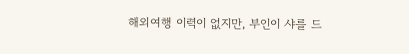해외여행 이력이 없지만, 부인이 샤를 드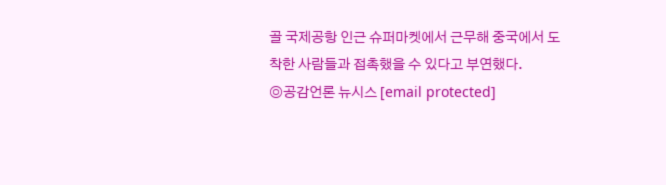골 국제공항 인근 슈퍼마켓에서 근무해 중국에서 도착한 사람들과 접촉했을 수 있다고 부연했다.
◎공감언론 뉴시스 [email protected]